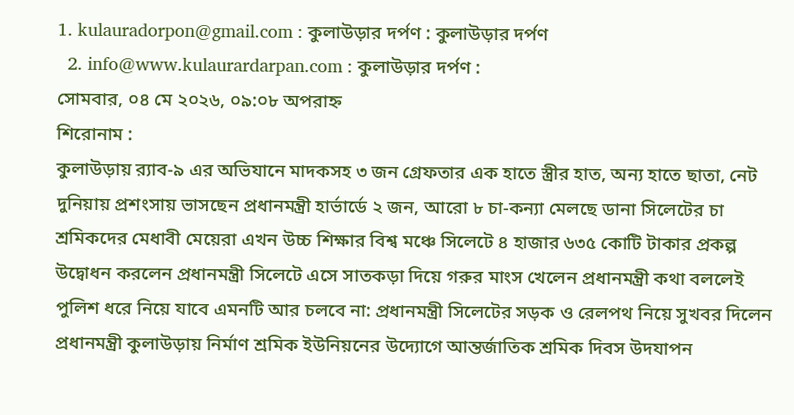1. kulauradorpon@gmail.com : কুলাউড়ার দর্পণ : কুলাউড়ার দর্পণ
  2. info@www.kulaurardarpan.com : কুলাউড়ার দর্পণ :
সোমবার, ০৪ মে ২০২৬, ০৯:০৮ অপরাহ্ন
শিরোনাম :
কুলাউড়ায় র‍্যাব-৯ এর অভিযানে মাদকসহ ৩ জন গ্রেফতার এক হাতে স্ত্রীর হাত, অন্য হাতে ছাতা, নেট দুনিয়ায় প্রশংসায় ভাসছেন প্রধানমন্ত্রী হার্ভার্ডে ২ জন, আরো ৮ চা-কন্যা মেলছে ডানা সিলেটের চা শ্রমিকদের মেধাবী মেয়েরা এখন উচ্চ শিক্ষার বিশ্ব মঞ্চে সিলেটে ৪ হাজার ৬৩৫ কোটি টাকার প্রকল্প উদ্বোধন করলেন প্রধানমন্ত্রী সিলেটে এসে সাতকড়া দিয়ে গরুর মাংস খেলেন প্রধানমন্ত্রী কথা বললেই পুলিশ ধরে নিয়ে যাবে এমনটি আর চলবে না: প্রধানমন্ত্রী সিলেটের সড়ক ও রেলপথ নিয়ে সুখবর দিলেন প্রধানমন্ত্রী কুলাউড়ায় নির্মাণ শ্রমিক ইউনিয়নের উদ্যোগে আন্তর্জাতিক শ্রমিক দিবস উদযাপন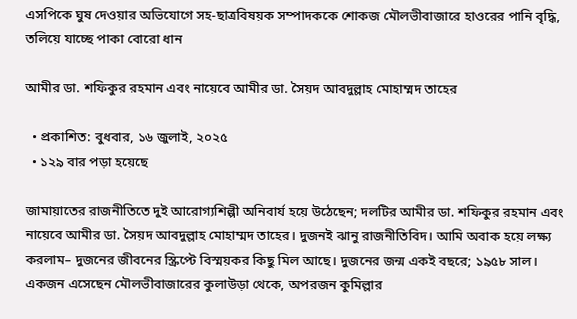এসপিকে ঘুষ দেওয়ার অভিযোগে সহ-ছাত্রবিষয়ক সম্পাদককে শোকজ মৌলভীবাজারে হাওরের পানি বৃদ্ধি, তলিয়ে যাচ্ছে পাকা বোরো ধান

আমীর ডা. শফিকুর রহমান এবং নায়েবে আমীর ডা. সৈয়দ আবদুল্লাহ মোহাম্মদ তাহের

  • প্রকাশিত: বুধবার, ১৬ জুলাই, ২০২৫
  • ১২৯ বার পড়া হয়েছে

জামায়াতের রাজনীতিতে দুই আরোগ্যশিল্পী অনিবার্য হয়ে উঠেছেন; দলটির আমীর ডা. শফিকুর রহমান এবং নায়েবে আমীর ডা. সৈয়দ আবদুল্লাহ মোহাম্মদ তাহের। দুজনই ঝানু রাজনীতিবিদ। আমি অবাক হয়ে লক্ষ্য করলাম– দুজনের জীবনের স্ক্রিপ্টে বিস্ময়কর কিছু মিল আছে। দুজনের জন্ম একই বছরে; ১৯৫৮ সাল। একজন এসেছেন মৌলভীবাজারের কুলাউড়া থেকে, অপরজন কুমিল্লার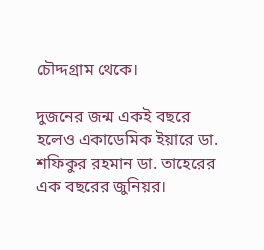চৌদ্দগ্রাম থেকে।

দুজনের জন্ম একই বছরে হলেও একাডেমিক ইয়ারে ডা. শফিকুর রহমান ডা. তাহেরের এক বছরের জুনিয়র।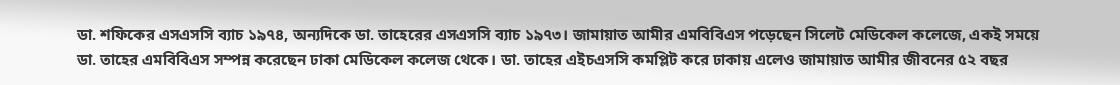ডা. শফিকের এসএসসি ব্যাচ ১৯৭৪, অন্যদিকে ডা. তাহেরের এসএসসি ব্যাচ ১৯৭৩। জামায়াত আমীর এমবিবিএস পড়েছেন সিলেট মেডিকেল কলেজে, একই সময়ে ডা. তাহের এমবিবিএস সম্পন্ন করেছেন ঢাকা মেডিকেল কলেজ থেকে। ডা. তাহের এইচএসসি কমপ্লিট করে ঢাকায় এলেও জামায়াত আমীর জীবনের ৫২ বছর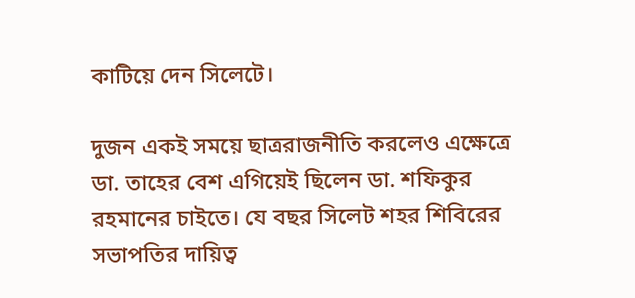কাটিয়ে দেন সিলেটে।

দুজন একই সময়ে ছাত্ররাজনীতি করলেও এক্ষেত্রে ডা. তাহের বেশ এগিয়েই ছিলেন ডা. শফিকুর রহমানের চাইতে। যে বছর সিলেট শহর শিবিরের সভাপতির দায়িত্ব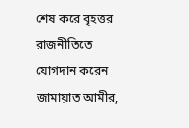শেষ করে বৃহত্তর রাজনীতিতে যোগদান করেন জামায়াত আমীর,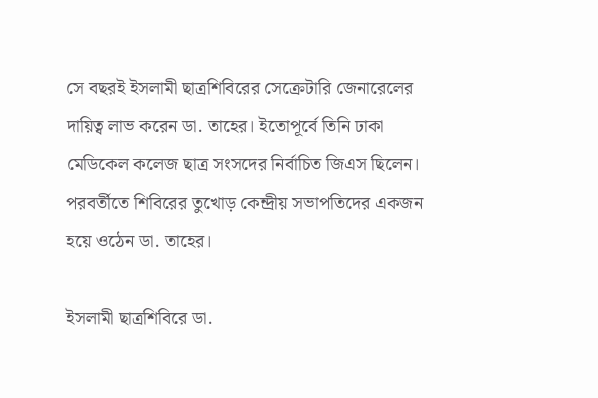সে বছরই ইসলামী ছাত্রশিবিরের সেক্রেটারি জেনারেলের দায়িত্ব লাভ করেন ডা. তাহের। ইতোপূর্বে তিনি ঢাকা মেডিকেল কলেজ ছাত্র সংসদের নির্বাচিত জিএস ছিলেন। পরবর্তীতে শিবিরের তুখোড় কেন্দ্রীয় সভাপতিদের একজন হয়ে ওঠেন ডা. তাহের।

ইসলামী ছাত্রশিবিরে ডা.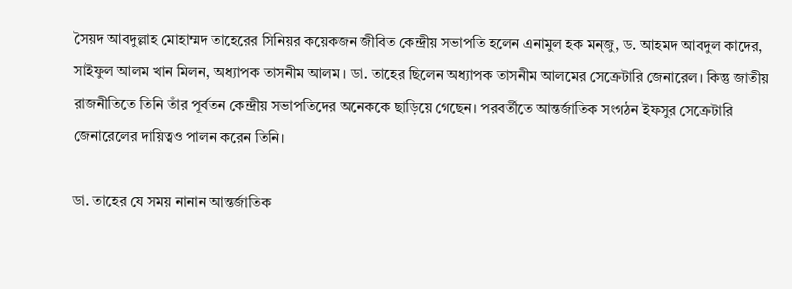সৈয়দ আবদুল্লাহ মোহাম্মদ তাহেরের সিনিয়র কয়েকজন জীবিত কেন্দ্রীয় সভাপতি হলেন এনামুল হক মন্জু, ড. আহমদ আবদুল কাদের, সাইফুল আলম খান মিলন, অধ্যাপক তাসনীম আলম। ডা. তাহের ছিলেন অধ্যাপক তাসনীম আলমের সেক্রেটারি জেনারেল। কিন্তু জাতীয় রাজনীতিতে তিনি তাঁর পূর্বতন কেন্দ্রীয় সভাপতিদের অনেককে ছাড়িয়ে গেছেন। পরবর্তীতে আন্তর্জাতিক সংগঠন ইফসুর সেক্রেটারি জেনারেলের দায়িত্বও পালন করেন তিনি।

ডা. তাহের যে সময় নানান আন্তর্জাতিক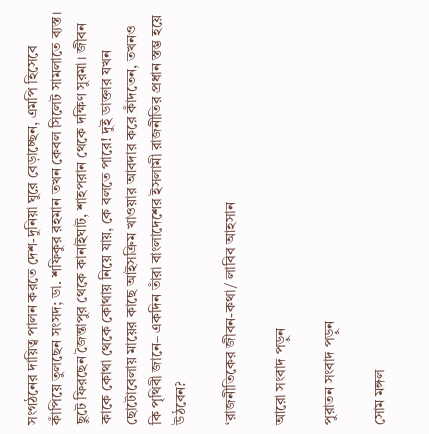সংগঠনের দায়িত্ব পালন করতে দেশ-দুনিয়া ঘুরে বেড়াচ্ছেন, এমপি হিসেবে কাঁপিয়ে তুলছেন সংসদ; ডা. শফিকুর রহমান তখন কেবল সিলেট সামলাতে ব্যস্ত। ছুটে ফিরছেন জৈন্তাপুর থেকে কানাইঘাট, শাহপরান থেকে দক্ষিণ সুরমা। জীবন কাকে কোথা থেকে কোথায় নিয়ে যায়, কে বলতে পারে! দুই ডাক্তার যখন ছোটোবেলায় মায়ের কাছে আইসক্রিম খাওয়ার আবদার করে কাঁদতেন, তখনও কি পৃথিবী জানে– একদিন তাঁরা বাংলাদেশের ইসলামী রাজনীতির প্রধান স্তম্ভ হয়ে উঠবেন?

‘রাজনীতিকের জীবন-কথা/ লাবিব আহসান

আরো সংবাদ পড়ুন

পুরাতন সংবাদ পড়ুন

সোম মঙ্গল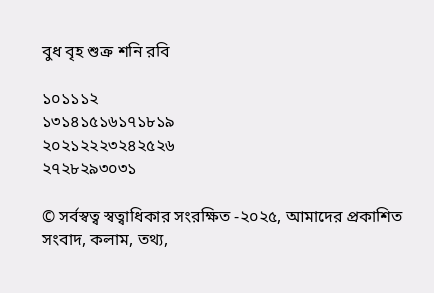বুধ বৃহ শুক্র শনি রবি

১০১১১২
১৩১৪১৫১৬১৭১৮১৯
২০২১২২২৩২৪২৫২৬
২৭২৮২৯৩০৩১

© সর্বস্বত্ব স্বত্বাধিকার সংরক্ষিত -২০২৫, আমাদের প্রকাশিত সংবাদ, কলাম, তথ্য,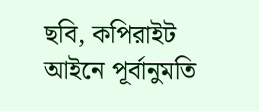ছবি, কপিরাইট আইনে পূর্বানুমতি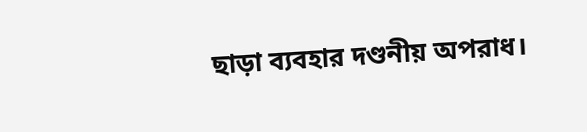ছাড়া ব্যবহার দণ্ডনীয় অপরাধ।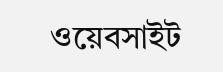ওয়েবসাইট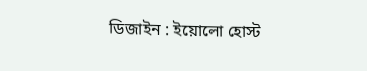ডিজাইন : ইয়োলো হোস্ট